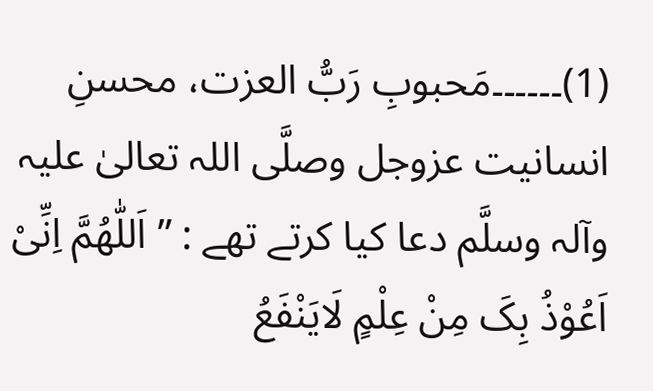(1)۔۔۔۔۔۔مَحبوبِ رَبُّ العزت، محسنِ انسانیت عزوجل وصلَّی اللہ تعالیٰ علیہ وآلہ وسلَّم دعا کیا کرتے تھے : ”اَللّٰھُمَّ اِنِّیْ اَعُوْذُ بِکَ مِنْ عِلْمٍ لَایَنْفَعُ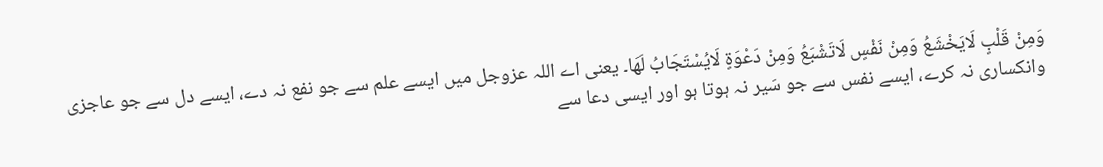وَمِنْ قَلْبٍ لَایَخْشَعُ وَمِنْ نَفْسٍ لَاتَشْبَعُ وَمِنْ دَعْوَۃٍ لَایُسْتَجَابُ لَھَا۔ یعنی اے اللہ عزوجل میں ایسے علم سے جو نفع نہ دے، ایسے دل سے جو عاجزی وانکساری نہ کرے، ایسے نفس سے جو سَیر نہ ہوتا ہو اور ایسی دعا سے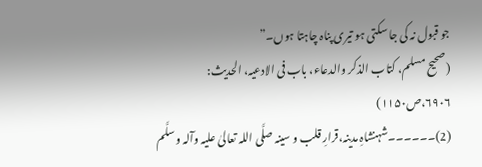جو قبول نہ کی جا سکتی ہو تیری پناہ چاہتا ہوں۔”
(صحیح مسلم، کتاب الذکر والدعاء، باب فی الادعیہ، الحدیث: ۶۹۰۶،ص۱۱۵۰)
(2)۔۔۔۔۔۔شہنشاہِ مدینہ،قرارِ قلب و سینہ صلَّی اللہ تعالیٰ علیہ وآلہ وسلَّم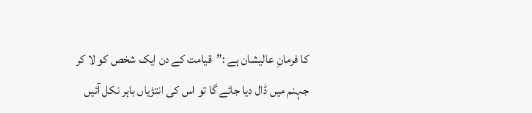کا فرمانِ عالیشان ہے :”قیامت کے دن ایک شخص کو لا کر جہنم میں ڈال دیا جائے گا تو اس کی انتڑیاں باہر نکل آئیں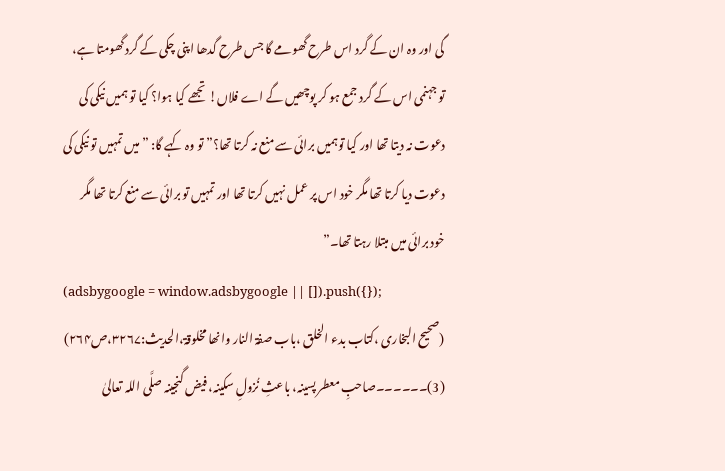گی اور وہ ان کے گرد اس طرح گھومے گا جس طرح گدھا اپنی چکی کے گرد گھومتا ہے، تو جہنمی اس کے گرد جمع ہو کر پوچھیں گے اے فلاں! تجھے کیا ہوا؟ کیا تو ہمیں نیکی کی دعوت نہ دیتا تھا اور کیا توہمیں برائی سے منع نہ کرتا تھا؟” تو وہ کہے گا: ”میں تمہیں تو نیکی کی دعوت دیا کرتا تھا مگر خود اس پر عمل نہیں کرتا تھا اور تمہیں تو برائی سے منع کرتا تھا مگر خود برائی میں مبتلا رہتا تھا۔”
(adsbygoogle = window.adsbygoogle || []).push({});
(صحیح البخاری ،کتاب بدء الخلق ،باب صفۃ النار وانھا مخلوقۃ،الحدیث:۳۲۶۷،ص۲۶۴)
(3)۔۔۔۔۔۔صاحبِ معطر پسینہ، باعثِ نُزولِ سکینہ، فیض گنجینہ صلَّی اللہ تعالیٰ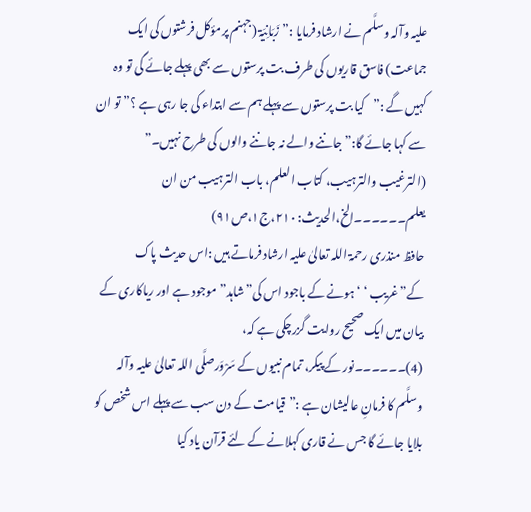علیہ وآلہ وسلَّم نے ارشاد فرمایا :”زَبَانِیَۃ (جہنم پرمؤکل فرشتوں کی ایک جماعت) فاسق قاریوں کی طرف بت پرستوں سے بھی پہلے جائے گی تو وہ کہیں گے :”کیا بت پرستوں سے پہلے ہم سے ابتداء کی جا رہی ہے ؟”تو ان سے کہا جائے گا:”جاننے والے نہ جاننے والوں کی طرح نہیں۔”
(الترغیب والترہیب، کتاب العلم، باب الترہیب من ان یعلم۔۔۔۔۔۔الخ،الحدیث: ۲۱۰،ج۱،ص۹۱)
حافظ منذری رحمۃ اللہ تعالیٰ علیہ ارشاد فرماتے ہیں :اس حدیث پاک کے”غریب ‘ ‘ہونے کے باجود اس کی”شاہد” موجود ہے اور ریاکاری کے بیان میں ایک صحیح روایت گزرچکی ہے کہ،
(4)۔۔۔۔۔۔نور کے پیکر، تمام نبیوں کے سَرْوَرصلَّی اللہ تعالیٰ علیہ وآلہ وسلَّم کا فرمانِ عالیشان ہے :”قیامت کے دن سب سے پہلے اس شخص کو بلایا جائے گا جس نے قاری کہلانے کے لئے قرآن یاد کیا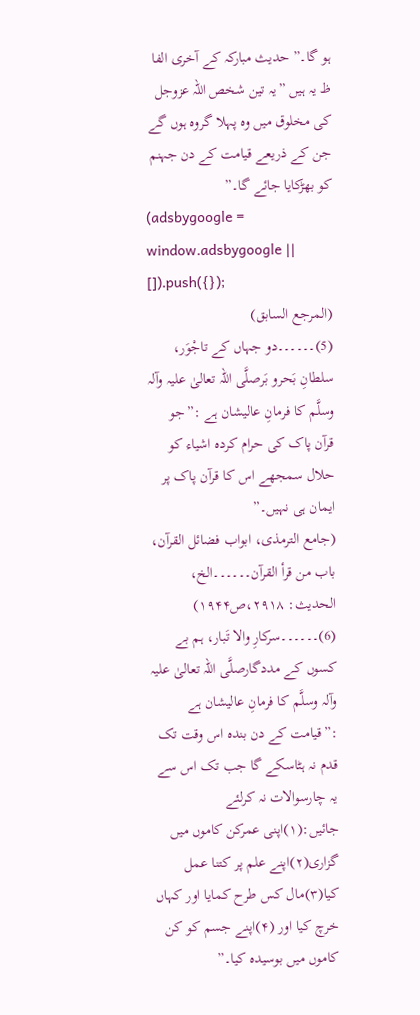ہو گا۔” حدیث مبارکہ کے آخری الفا ظ یہ ہیں ”یہ تین شخص اللہ عزوجل کی مخلوق میں وہ پہلا گروہ ہوں گے جن کے ذریعے قیامت کے دن جہنم کو بھڑکایا جائے گا۔”
(adsbygoogle = window.adsbygoogle || []).push({});
(المرجع السابق)
(5)۔۔۔۔۔۔دو جہاں کے تاجْوَر، سلطانِ بَحرو بَرصلَّی اللہ تعالیٰ علیہ وآلہ وسلَّم کا فرمانِ عالیشان ہے :”جو قرآن پاک کی حرام کردہ اشیاء کو حلال سمجھے اس کا قرآن پاک پر ایمان ہی نہیں۔”
(جامع الترمذی، ابواب فضائل القرآن، باب من قرأ القرآن۔۔۔۔۔۔الخ، الحدیث: ۲۹۱۸،ص۱۹۴۴)
(6)۔۔۔۔۔۔سرکارِ والا تَبار، ہم بے کسوں کے مددگارصلَّی اللہ تعالیٰ علیہ وآلہ وسلَّم کا فرمانِ عالیشان ہے :”قیامت کے دن بندہ اس وقت تک قدم نہ ہٹاسکے گا جب تک اس سے یہ چارسوالات نہ کرلئے جائیں:(۱)اپنی عمرکن کاموں میں گزاری(۲)اپنے علم پر کتنا عمل کیا(۳)مال کس طرح کمایا اور کہاں خرچ کیا اور (۴)اپنے جسم کو کن کاموں میں بوسیدہ کیا۔”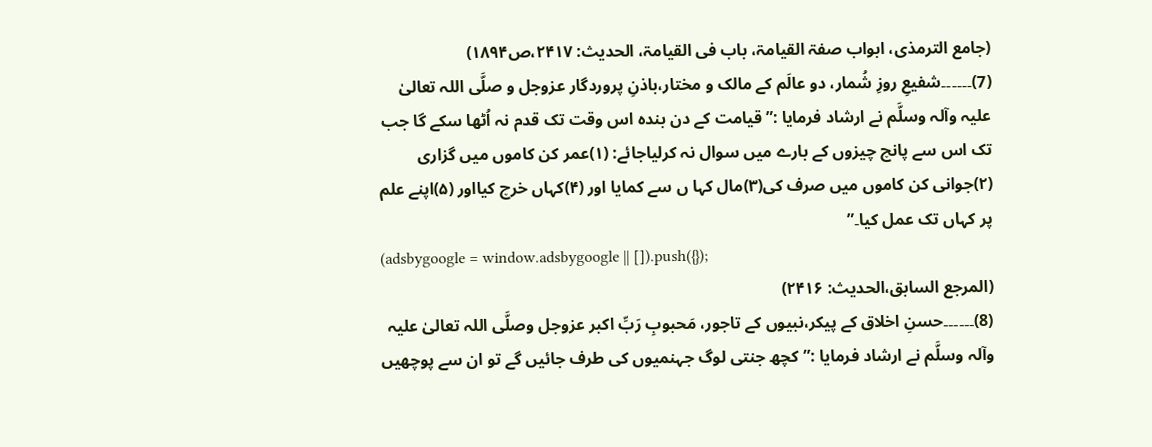(جامع الترمذی، ابواب صفۃ القیامۃ، باب فی القیامۃ، الحدیث: ۲۴۱۷،ص۱۸۹۴)
(7)۔۔۔۔۔۔شفیعِ روزِ شُمار، دو عالَم کے مالک و مختار،باذنِ پروردگار عزوجل و صلَّی اللہ تعالیٰ علیہ وآلہ وسلَّم نے ارشاد فرمایا :”قیامت کے دن بندہ اس وقت تک قدم نہ اُٹھا سکے گا جب تک اس سے پانچ چیزوں کے بارے میں سوال نہ کرلیاجائے: (۱)عمر کن کاموں میں گزاری (۲)جوانی کن کاموں میں صرف کی(۳)مال کہا ں سے کمایا اور (۴)کہاں خرچ کیااور (۵)اپنے علم پر کہاں تک عمل کیا۔”
(adsbygoogle = window.adsbygoogle || []).push({});
(المرجع السابق،الحدیث: ۲۴۱۶)
(8)۔۔۔۔۔۔حسنِ اخلاق کے پیکر،نبیوں کے تاجور، مَحبوبِ رَبِّ اکبر عزوجل وصلَّی اللہ تعالیٰ علیہ وآلہ وسلَّم نے ارشاد فرمایا :”کچھ جنتی لوگ جہنمیوں کی طرف جائیں گے تو ان سے پوچھیں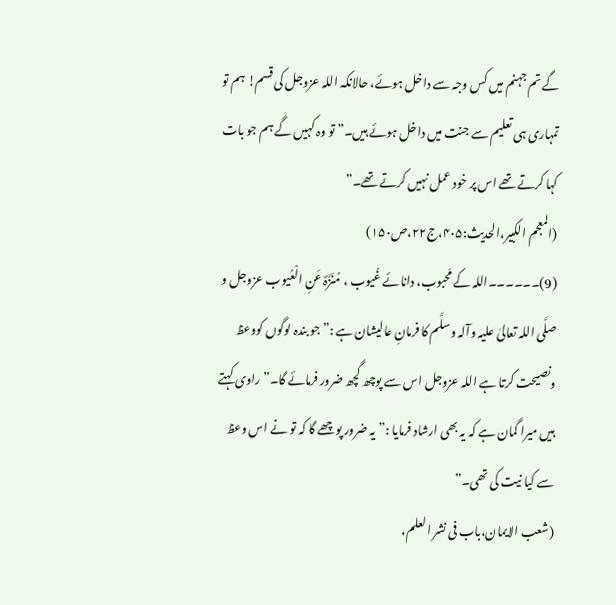گے تم جہنم میں کس وجہ سے داخل ہوئے، حالانکہ اللہ عزوجل کی قسم! ہم تو تمہاری ہی تعلیم سے جنت میں داخل ہوئے ہیں۔” تو وہ کہیں گے ہم جو بات کہا کرتے تھے اس پر خود عمل نہیں کرتے تھے۔”
(المعجم الکبیر،الحدیث:۴۰۵،ج۲۲،ص۱۵۰)
(9)۔۔۔۔۔۔اللہ کے مَحبوب، دانائے غُیوب ، مُنَزَّہٌ عَنِ الْعُیوب عزوجل و صلَّی اللہ تعالیٰ علیہ وآلہ وسلَّم کا فرمانِ عالیشان ہے :”جو بندہ لوگوں کووعظ ونصیحت کرتا ہے اللہ عزوجل اس سے پوچھ گچھ ضرور فرمائے گا۔” راوی کہتے ہیں میرا گمان ہے کہ یہ بھی ارشاد فرمایا :”یہ ضرور پوچھے گا کہ تو نے اس وعظ سے کیا نیت کی تھی۔”
(شعب الایمان،باب فی نشر العلم،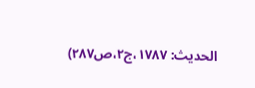الحدیث: ۱۷۸۷،ج۲،ص۲۸۷)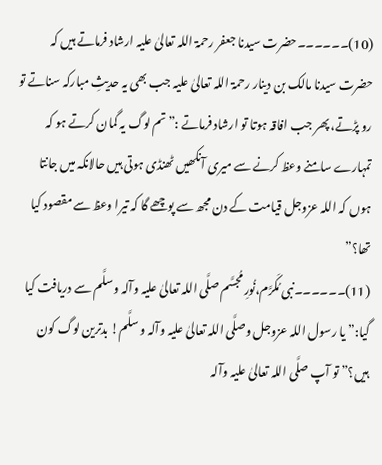(10)۔۔۔۔۔۔حضرت سیدنا جعفر رحمۃ اللہ تعالیٰ علیہ ارشاد فرماتے ہیں کہ حضرت سیدنا مالک بن دینار رحمۃ اللہ تعالیٰ علیہ جب بھی یہ حدیثِ مبارکہ سناتے تو رو پڑتے، پھر جب افاقہ ہوتا تو ارشاد فرماتے :”تم لوگ یہ گمان کرتے ہو کہ تمہارے سامنے وعظ کرنے سے میری آنکھیں ٹھنڈی ہوتی ہیں حالانکہ میں جانتا ہوں کہ اللہ عزوجل قیامت کے دن مجھ سے پوچھے گا کہ تیرا وعظ سے مقصود کیا تھا؟”
(11)۔۔۔۔۔۔نبی مُکَرَّم،نُورِ مُجسَّم صلَّی اللہ تعالیٰ علیہ وآلہ وسلَّم سے دریافت کیا گیا:”یا رسول اللہ عزوجل وصلَّی اللہ تعالیٰ علیہ وآلہ و سلَّم! بدترین لوگ کون ہیں؟” تو آپ صلَّی اللہ تعالیٰ علیہ وآلہ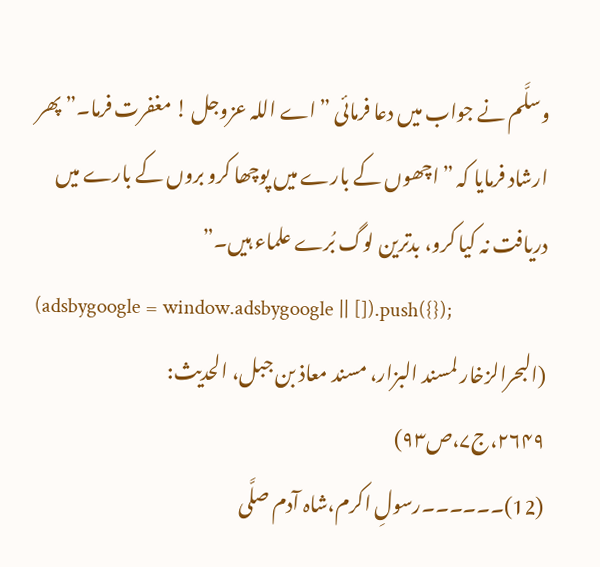وسلَّم نے جواب میں دعا فرمائی ”اے اللہ عزوجل ! مغفرت فرما۔” پھر ارشاد فرمایا کہ ”اچھوں کے بارے میں پوچھا کرو بروں کے بارے میں دریافت نہ کیا کرو، بدترین لوگ بُرے علماء ہیں۔”
(adsbygoogle = window.adsbygoogle || []).push({});
(البحرالزخار لمسند البزار، مسند معاذ بن جبل، الحدیث: ۲۶۴۹،ج۷،ص۹۳)
(12)۔۔۔۔۔۔رسولِ اکرم،شاہ آدم صلَّی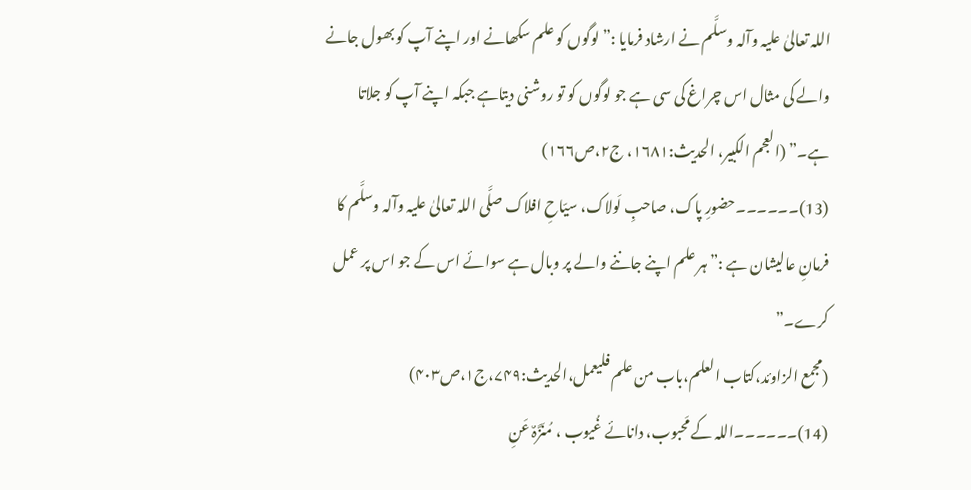اللہ تعالیٰ علیہ وآلہ وسلَّم نے ارشاد فرمایا :”لوگوں کو علم سکھانے اور اپنے آپ کو بھول جانے والے کی مثال اس چراغ کی سی ہے جو لوگوں کو تو روشنی دیتاہے جبکہ اپنے آپ کو جلاتا ہے۔” (العجم الکبیر، الحدیث:۱۶۸۱، ج۲،ص۱۶۶)
(13)۔۔۔۔۔۔حضورِ پاک، صاحبِ لَولاک، سیّاحِ افلاک صلَّی اللہ تعالیٰ علیہ وآلہ وسلَّم کا فرمانِ عالیشان ہے :”ہر علم اپنے جاننے والے پر وبال ہے سوائے اس کے جو اس پر عمل کرے۔”
(مجمع الزاوئد،کتاب العلم،باب من علم فلیعمل،الحدیث:۷۴۹،ج۱،ص۴۰۳)
(14)۔۔۔۔۔۔اللہ کے مَحبوب، دانائے غُیوب ، مُنَزَّہٌ عَنِ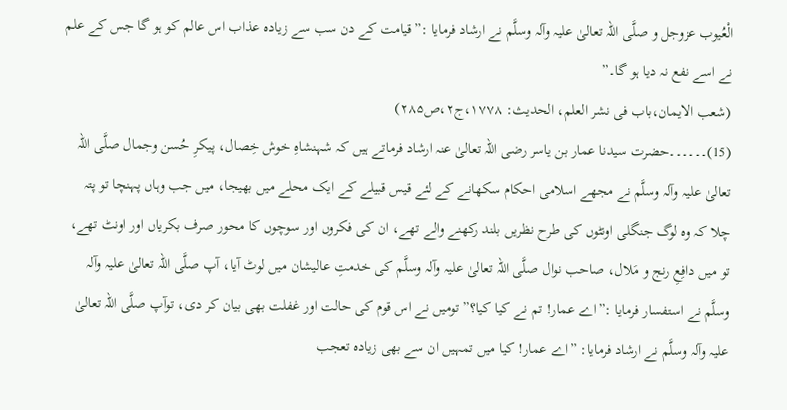الْعُیوب عزوجل و صلَّی اللہ تعالیٰ علیہ وآلہ وسلَّم نے ارشاد فرمایا :”قیامت کے دن سب سے زیادہ عذاب اس عالم کو ہو گا جس کے علم نے اسے نفع نہ دیا ہو گا۔”
(شعب الایمان،باب فی نشر العلم، الحدیث: ۱۷۷۸،ج۲،ص۲۸۵)
(15)۔۔۔۔۔۔حضرت سیدنا عمار بن یاسر رضی اللہ تعالیٰ عنہ ارشاد فرماتے ہیں کہ شہنشاہِ خوش خِصال، پیکرِ حُسن وجمال صلَّی اللہ تعالیٰ علیہ وآلہ وسلَّم نے مجھے اسلامی احکام سکھانے کے لئے قیس قبیلے کے ایک محلے میں بھیجا، میں جب وہاں پہنچا تو پتہ چلا کہ وہ لوگ جنگلی اونٹوں کی طرح نظریں بلند رکھنے والے تھے، ان کی فکروں اور سوچوں کا محور صرف بکریاں اور اونٹ تھے، تو میں دافِعِ رنج و مَلال، صاحب نوال صلَّی اللہ تعالیٰ علیہ وآلہ وسلَّم کی خدمتِ عالیشان میں لوٹ آیا، آپ صلَّی اللہ تعالیٰ علیہ وآلہ وسلَّم نے استفسار فرمایا :”اے عمار! تم نے کیا کیا؟” تومیں نے اس قوم کی حالت اور غفلت بھی بیان کر دی، توآپ صلَّی اللہ تعالیٰ علیہ وآلہ وسلَّم نے ارشاد فرمایا: ”اے عمار! کیا میں تمہیں ان سے بھی زیادہ تعجب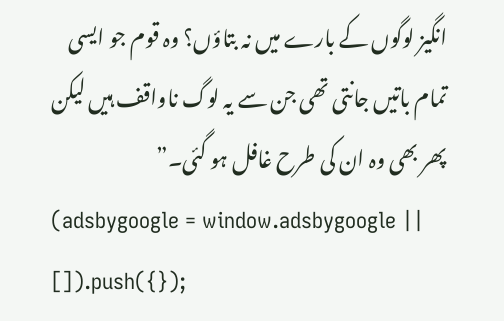انگیز لوگوں کے بارے میں نہ بتاؤں؟ وہ قوم جو ایسی تمام باتیں جانتی تھی جن سے یہ لوگ ناواقف ہیں لیکن پھر بھی وہ ان کی طرح غافل ہو گئی۔”
(adsbygoogle = window.adsbygoogle || []).push({});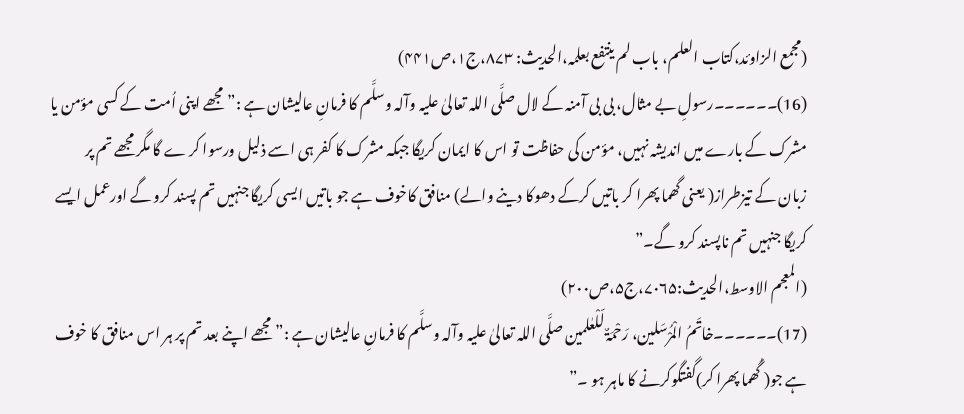(مجمع الزاوئد،کتاب العلم، باب لم ینتفع بعلمہ،الحدیث: ۸۷۳،ج۱،ص۴۴۱)
(16)۔۔۔۔۔۔رسولِ بے مثال، بی بی آمنہ کے لال صلَّی اللہ تعالیٰ علیہ وآلہ وسلَّم کا فرمانِ عالیشان ہے :”مجھے اپنی اُمت کے کسی مؤمن یا مشرک کے بارے میں اندیشہ نہیں، مؤمن کی حفاظت تو اس کا ایمان کریگا جبکہ مشرک کا کفر ہی اسے ذلیل ورسوا کر ے گا مگر مجھے تم پر زبان کے تيزطراز( یعنی گھما پھرا کر باتیں کرکے دھوکا دینے والے) منافق کاخوف ہے جو باتیں ایسی کریگا جنہیں تم پسند کرو گے اورعمل ایسے کریگا جنہیں تم ناپسند کرو گے۔”
(المعجم الاوسط،الحدیث:۷۰۶۵،ج۵،ص۲۰۰)
(17)۔۔۔۔۔۔خاتَمُ الْمُرْسَلین، رَحْمَۃٌ لّلْعٰلمین صلَّی اللہ تعالیٰ علیہ وآلہ وسلَّم کا فرمانِ عالیشان ہے :”مجھے اپنے بعد تم پر ہر اس منافق کا خوف ہے جو( گُھما پھرا کر)گفتگوکرنے کا ماہر ہو ۔”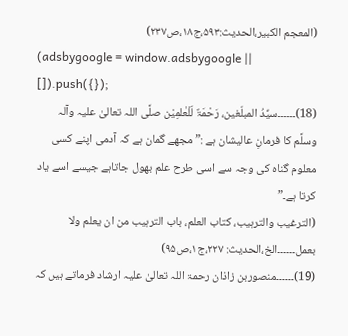(المعجم الکبیر،الحدیث:۵۹۳،ج۱۸،ص۲۳۷)
(adsbygoogle = window.adsbygoogle || []).push({});
(18)۔۔۔۔۔۔سیِّدُ المبلّغین، رَحْمَۃٌ لّلْعٰلمِیْن صلَّی اللہ تعالیٰ علیہ وآلہ وسلَّم کا فرمانِ عالیشان ہے :”مجھے گمان ہے کہ آدمی اپنے کسی معلوم گناہ کی وجہ سے اسی طرح علم بھول جاتاہے جیسے اسے یاد کرتا ہے۔”
(الترغیب والترہیب، کتاب العلم، باب الترہیب من ان یعلم ولا بعمل۔۔۔۔۔۔الخ،الحدیث: ۲۲۷،ج۱،ص۹۵)
(19)۔۔۔۔۔۔منصوربن زاذان رحمۃ اللہ تعالیٰ علیہ ارشاد فرماتے ہیں کہ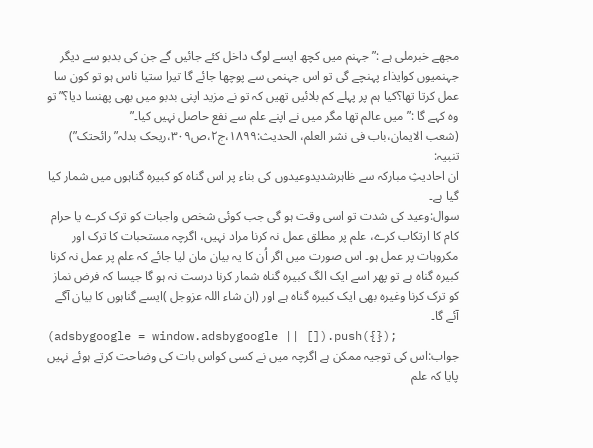مجھے خبرملی ہے :”جہنم میں کچھ ایسے لوگ داخل کئے جائیں گے جن کی بدبو سے دیگر جہنمیوں کوایذاء پہنچے گی تو اس جہنمی سے پوچھا جائے گا تيرا ستيا ناس ہو تو کون سا عمل کرتا تھا؟کیا ہم پر پہلے کم بلائیں تھیں کہ تو نے مزید اپنی بدبو میں بھی پھنسا دیا؟” تو وہ کہے گا :”میں عالم تھا مگر میں نے اپنے علم سے نفع حاصل نہیں کیا۔”
(شعب الایمان،باب فی نشر العلم، الحدیث:۱۸۹۹،ج۲،ص۳۰۹،ریحک بدلہ”رائحتک”)
تنبیہ:
ان احادیثِ مبارکہ سے ظاہرشدیدوعیدوں کی بناء پر اس گناہ کو کبیرہ گناہوں میں شمار کیا گیا ہے۔
سوال:وعید کی شدت تو اسی وقت ہو گی جب کوئی شخص واجبات کو ترک کرے یا حرام کام کا ارتکاب کرے، علم پر مطلق عمل نہ کرنا مراد نہیں، اگرچہ مستحبات کا ترک اور مکروہات پر عمل ہو۔ اس صورت میں اگر اُن کا یہ بیان مان لیا جائے کہ علم پر عمل نہ کرنا کبیرہ گناہ ہے تو پھر اسے ایک الگ کبیرہ گناہ شمار کرنا درست نہ ہو گا جیسا کہ فرض نماز کو ترک کرنا وغیرہ بھی ایک کبیرہ گناہ ہے اور (ان شاء اللہ عزوجل )ایسے گناہوں کا بیان آگے آئے گا۔
(adsbygoogle = window.adsbygoogle || []).push({});
جواب:اس کی توجیہ ممکن ہے اگرچہ میں نے کسی کواس بات کی وضاحت کرتے ہوئے نہیں پایا کہ علم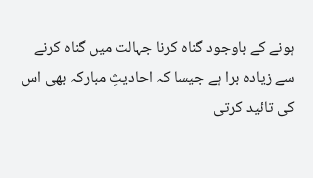ہونے کے باوجود گناہ کرنا جہالت میں گناہ کرنے سے زیادہ برا ہے جیسا کہ احادیثِ مبارکہ بھی اس کی تائید کرتی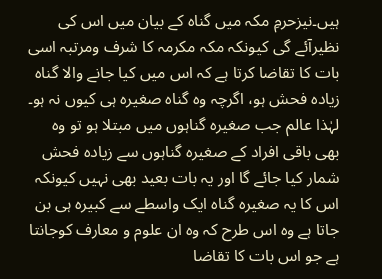ہیں۔نیزحرمِ مکہ میں گناہ کے بیان میں اس کی نظیرآئے گی کیونکہ مکہ مکرمہ کا شرف ومرتبہ اسی بات کا تقاضا کرتا ہے کہ اس میں کیا جانے والا گناہ زیادہ فحش ہو، اگرچہ وہ گناہ صغیرہ ہی کیوں نہ ہو۔ لہٰذا عالم جب صغیرہ گناہوں میں مبتلا ہو تو وہ بھی باقی افراد کے صغیرہ گناہوں سے زیادہ فحش شمار کیا جائے گا اور یہ بات بعید بھی نہیں کیونکہ اس کا یہ صغیرہ گناہ ایک واسطے سے کبیرہ ہی بن جاتا ہے وہ اس طرح کہ وہ ان علوم و معارف کوجانتا ہے جو اس بات کا تقاضا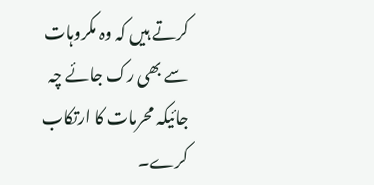کرتے ہیں کہ وہ مکروہات سے بھی رک جائے چہ جائیکہ محرمات کا ارتکاب کرے۔